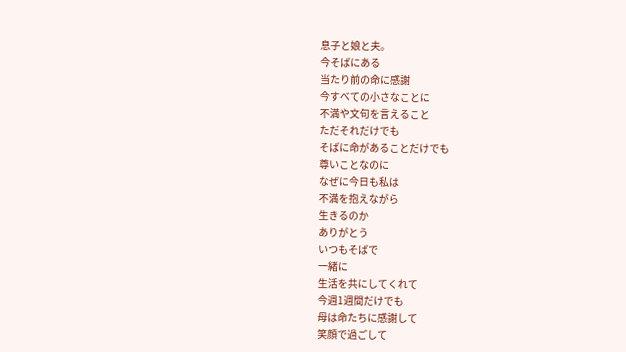息子と娘と夫。
今そばにある
当たり前の命に感謝
今すべての小さなことに
不満や文句を言えること
ただそれだけでも
そばに命があることだけでも
尊いことなのに
なぜに今日も私は
不満を抱えながら
生きるのか
ありがとう
いつもそばで
一緒に
生活を共にしてくれて
今週1週間だけでも
母は命たちに感謝して
笑顔で過ごして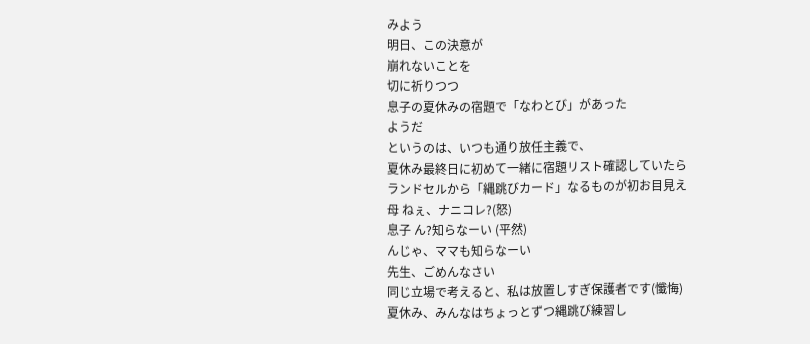みよう
明日、この決意が
崩れないことを
切に祈りつつ
息子の夏休みの宿題で「なわとび」があった
ようだ
というのは、いつも通り放任主義で、
夏休み最終日に初めて一緒に宿題リスト確認していたら
ランドセルから「縄跳びカード」なるものが初お目見え
母 ねぇ、ナニコレ?(怒)
息子 ん?知らなーい (平然)
んじゃ、ママも知らなーい
先生、ごめんなさい
同じ立場で考えると、私は放置しすぎ保護者です(懺悔)
夏休み、みんなはちょっとずつ縄跳び練習し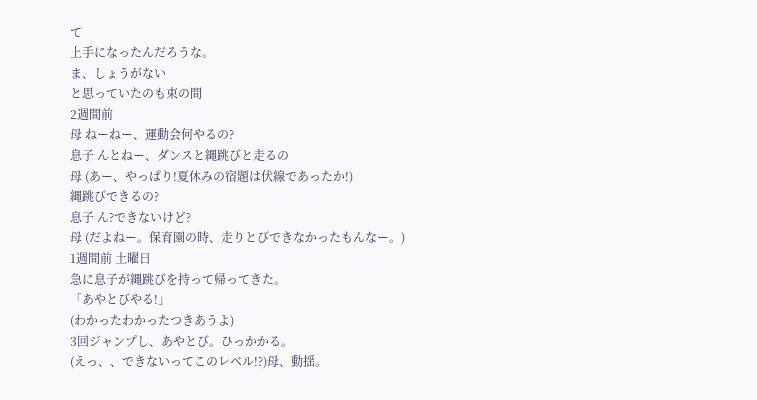て
上手になったんだろうな。
ま、しょうがない
と思っていたのも束の間
2週間前
母 ねーねー、運動会何やるの?
息子 んとねー、ダンスと縄跳びと走るの
母 (あー、やっぱり!夏休みの宿題は伏線であったか!)
縄跳びできるの?
息子 ん?できないけど?
母 (だよねー。保育園の時、走りとびできなかったもんなー。)
1週間前 土曜日
急に息子が縄跳びを持って帰ってきた。
「あやとびやる!」
(わかったわかったつきあうよ)
3回ジャンプし、あやとび。ひっかかる。
(えっ、、できないってこのレベル!?)母、動揺。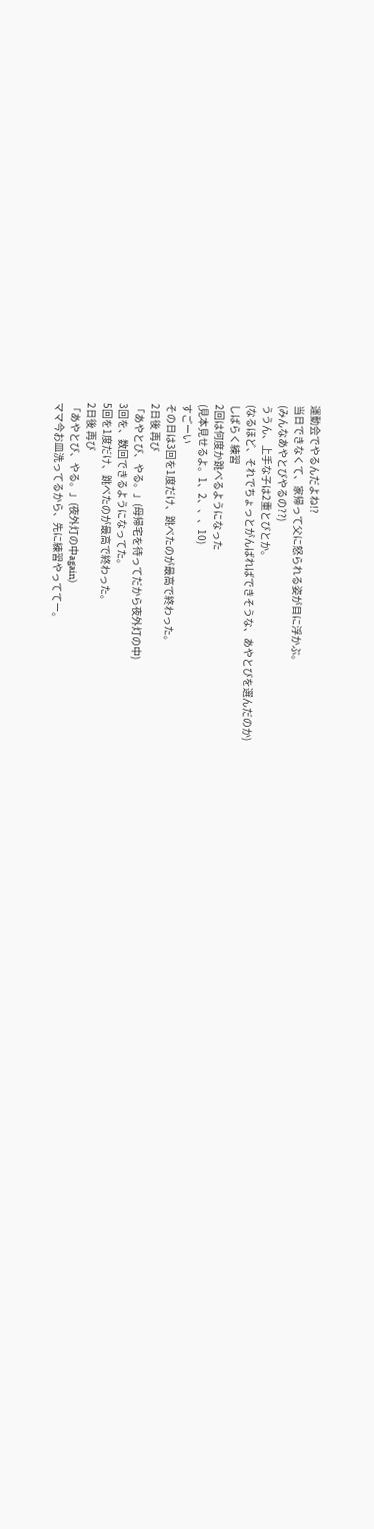運動会でやるんだよね!?
当日できなくて、家帰って父に怒られる姿が目に浮かぶ。
(みんなあやとびやるの??)
ううん、上手な子は2重とびとか。
(なるほど、それでちょっとがんばればできそうな、あやとびを選んだのか)
しばらく練習
2回は何度か跳べるようになった
(見本見せるよ。1、2、、、10)
すごーい
その日は3回を1度だけ、跳べたのが最高で終わった。
2日後 再び
「あやとび、やる。」(母帰宅を待ってだから夜外灯の中)
3回を、数回できるようになってた。
5回を1度だけ、跳べたのが最高で終わった。
2日後 再び
「あやとび、やる。」(夜外灯の中again)
ママ今お皿洗ってるから、先に練習やっててー。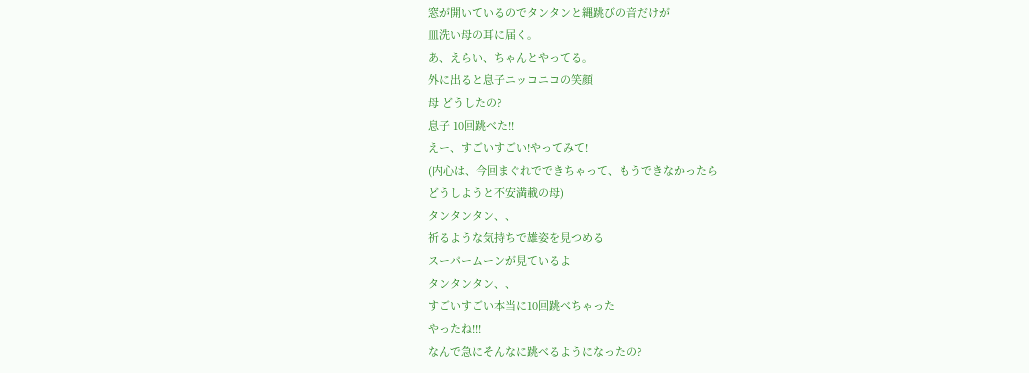窓が開いているのでタンタンと縄跳びの音だけが
皿洗い母の耳に届く。
あ、えらい、ちゃんとやってる。
外に出ると息子ニッコニコの笑顔
母 どうしたの?
息子 10回跳べた!!
えー、すごいすごい!やってみて!
(内心は、今回まぐれでできちゃって、もうできなかったら
どうしようと不安満載の母)
タンタンタン、、
祈るような気持ちで雄姿を見つめる
スーパームーンが見ているよ
タンタンタン、、
すごいすごい本当に10回跳べちゃった
やったね!!!
なんで急にそんなに跳べるようになったの?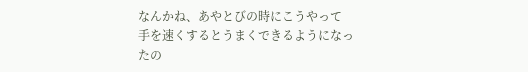なんかね、あやとびの時にこうやって
手を速くするとうまくできるようになったの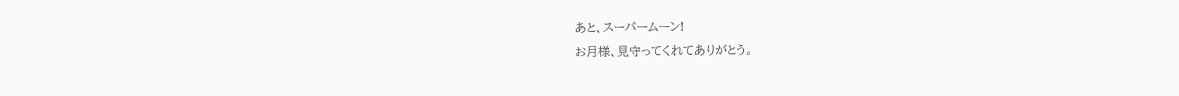あと、スーパームーン!
お月様、見守ってくれてありがとう。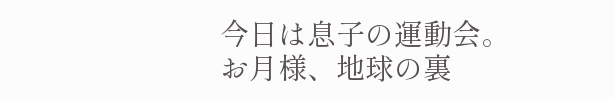今日は息子の運動会。
お月様、地球の裏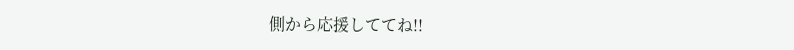側から応援しててね!!